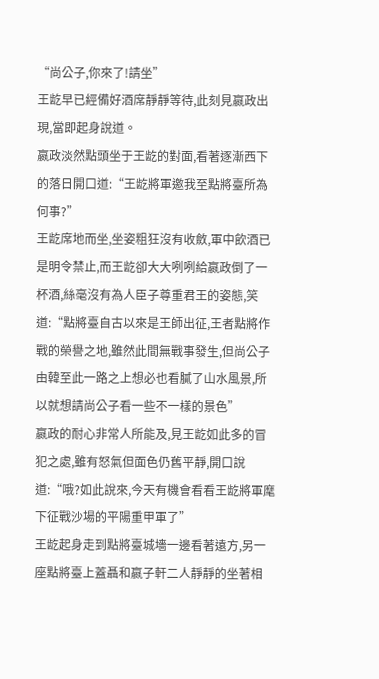“尚公子,你來了!請坐”
王龁早已經備好酒席靜靜等待,此刻見嬴政出現,當即起身說道。
嬴政淡然點頭坐于王龁的對面,看著逐漸西下的落日開口道:“王龁將軍邀我至點將臺所為何事?”
王龁席地而坐,坐姿粗狂沒有收斂,軍中飲酒已是明令禁止,而王龁卻大大咧咧給嬴政倒了一杯酒,絲毫沒有為人臣子尊重君王的姿態,笑道:“點將臺自古以來是王師出征,王者點將作戰的榮譽之地,雖然此間無戰事發生,但尚公子由韓至此一路之上想必也看膩了山水風景,所以就想請尚公子看一些不一樣的景色”
嬴政的耐心非常人所能及,見王龁如此多的冒犯之處,雖有怒氣但面色仍舊平靜,開口說道:“哦?如此說來,今天有機會看看王龁將軍麾下征戰沙場的平陽重甲軍了”
王龁起身走到點將臺城墻一邊看著遠方,另一座點將臺上蓋聶和嬴子軒二人靜靜的坐著相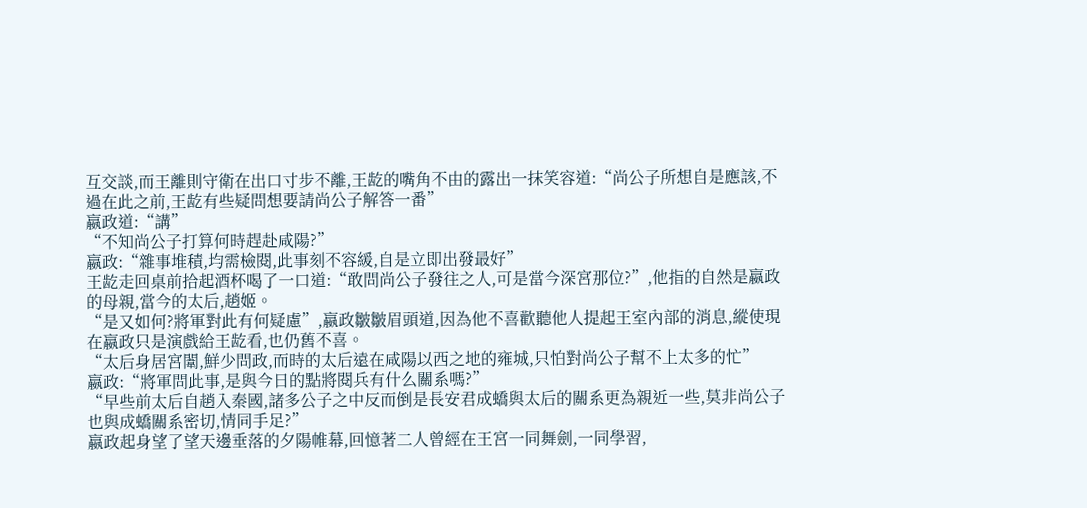互交談,而王離則守衛在出口寸步不離,王龁的嘴角不由的露出一抹笑容道:“尚公子所想自是應該,不過在此之前,王龁有些疑問想要請尚公子解答一番”
嬴政道:“講”
“不知尚公子打算何時趕赴咸陽?”
嬴政:“雜事堆積,均需檢閱,此事刻不容緩,自是立即出發最好”
王龁走回桌前拾起酒杯喝了一口道:“敢問尚公子發往之人,可是當今深宮那位?”,他指的自然是嬴政的母親,當今的太后,趙姬。
“是又如何?將軍對此有何疑慮”,嬴政皺皺眉頭道,因為他不喜歡聽他人提起王室內部的消息,縱使現在嬴政只是演戲給王龁看,也仍舊不喜。
“太后身居宮闈,鮮少問政,而時的太后遠在咸陽以西之地的雍城,只怕對尚公子幫不上太多的忙”
嬴政:“將軍問此事,是與今日的點將閱兵有什么關系嗎?”
“早些前太后自趙入秦國,諸多公子之中反而倒是長安君成蟜與太后的關系更為親近一些,莫非尚公子也與成蟜關系密切,情同手足?”
嬴政起身望了望天邊垂落的夕陽帷幕,回憶著二人曾經在王宮一同舞劍,一同學習,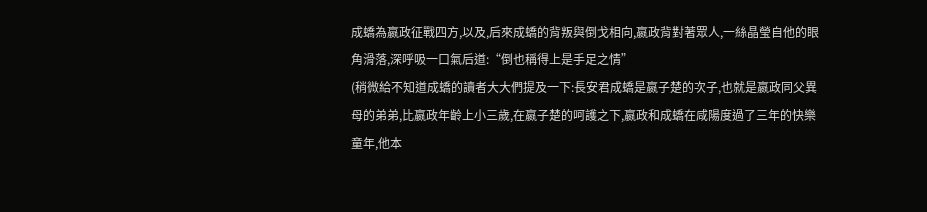成蟜為嬴政征戰四方,以及,后來成蟜的背叛與倒戈相向,嬴政背對著眾人,一絲晶瑩自他的眼角滑落,深呼吸一口氣后道:“倒也稱得上是手足之情”
(稍微給不知道成蟜的讀者大大們提及一下:長安君成蟜是嬴子楚的次子,也就是嬴政同父異母的弟弟,比嬴政年齡上小三歲,在嬴子楚的呵護之下,嬴政和成蟜在咸陽度過了三年的快樂童年,他本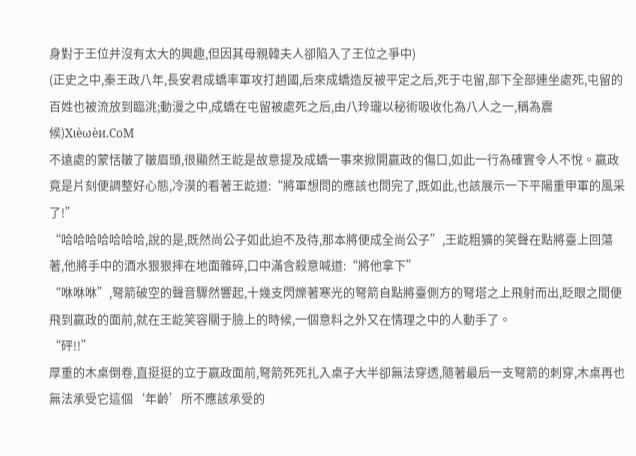身對于王位并沒有太大的興趣,但因其母親韓夫人卻陷入了王位之爭中)
(正史之中,秦王政八年,長安君成蟜率軍攻打趙國,后來成蟜造反被平定之后,死于屯留,部下全部連坐處死,屯留的百姓也被流放到臨洮;動漫之中,成蟜在屯留被處死之后,由八玲瓏以秘術吸收化為八人之一,稱為震候)Xιèωèи.CoM
不遠處的蒙恬皺了皺眉頭,很顯然王龁是故意提及成蟜一事來掀開嬴政的傷口,如此一行為確實令人不悅。嬴政竟是片刻便調整好心態,冷漠的看著王龁道:“將軍想問的應該也問完了,既如此,也該展示一下平陽重甲軍的風采了!”
“哈哈哈哈哈哈哈,說的是,既然尚公子如此迫不及待,那本將便成全尚公子”,王龁粗獷的笑聲在點將臺上回蕩著,他將手中的酒水狠狠摔在地面雜碎,口中滿含殺意喊道:“將他拿下”
“咻咻咻”,弩箭破空的聲音驟然響起,十幾支閃爍著寒光的弩箭自點將臺側方的弩塔之上飛射而出,眨眼之間便飛到嬴政的面前,就在王龁笑容關于臉上的時候,一個意料之外又在情理之中的人動手了。
“砰!!”
厚重的木桌倒卷,直挺挺的立于嬴政面前,弩箭死死扎入桌子大半卻無法穿透,隨著最后一支弩箭的刺穿,木桌再也無法承受它這個‘年齡’所不應該承受的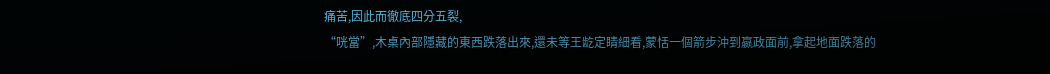痛苦,因此而徹底四分五裂,
“咣當”,木桌內部隱藏的東西跌落出來,還未等王龁定睛細看,蒙恬一個箭步沖到嬴政面前,拿起地面跌落的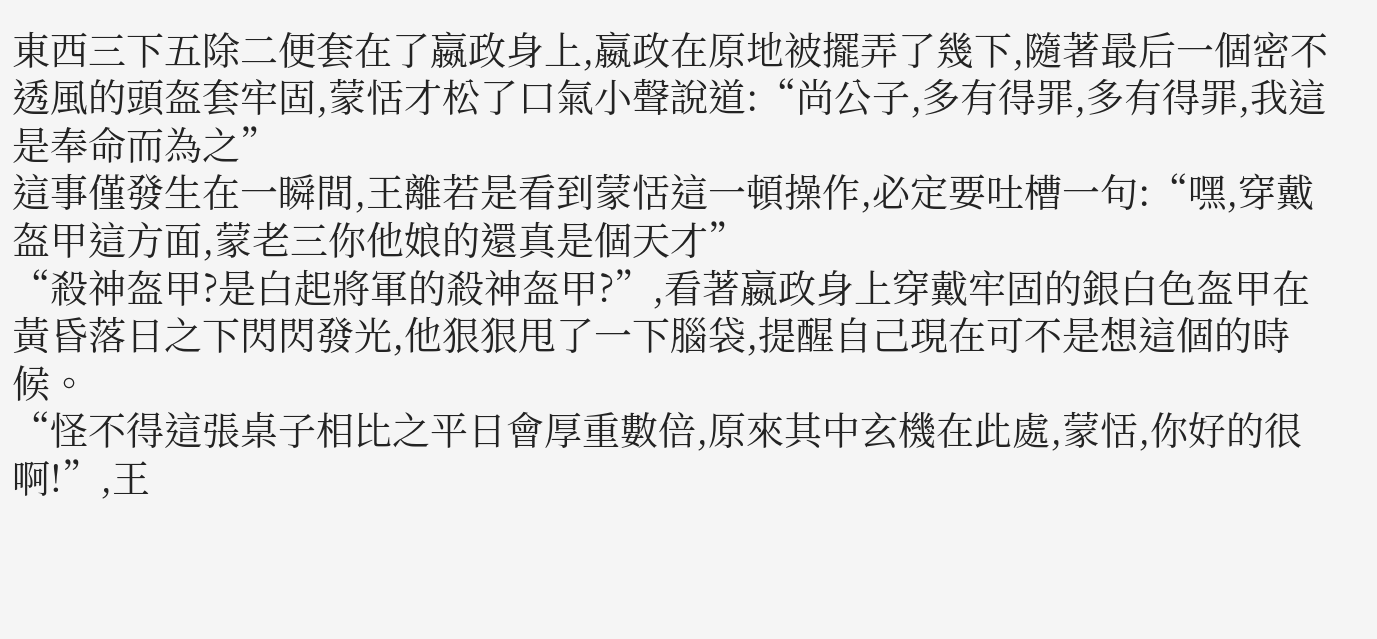東西三下五除二便套在了嬴政身上,嬴政在原地被擺弄了幾下,隨著最后一個密不透風的頭盔套牢固,蒙恬才松了口氣小聲說道:“尚公子,多有得罪,多有得罪,我這是奉命而為之”
這事僅發生在一瞬間,王離若是看到蒙恬這一頓操作,必定要吐槽一句:“嘿,穿戴盔甲這方面,蒙老三你他娘的還真是個天才”
“殺神盔甲?是白起將軍的殺神盔甲?”,看著嬴政身上穿戴牢固的銀白色盔甲在黃昏落日之下閃閃發光,他狠狠甩了一下腦袋,提醒自己現在可不是想這個的時候。
“怪不得這張桌子相比之平日會厚重數倍,原來其中玄機在此處,蒙恬,你好的很啊!”,王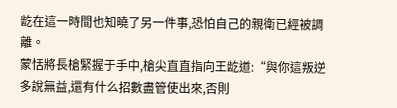龁在這一時間也知曉了另一件事,恐怕自己的親衛已經被調離。
蒙恬將長槍緊握于手中,槍尖直直指向王龁道:“與你這叛逆多說無益,還有什么招數盡管使出來,否則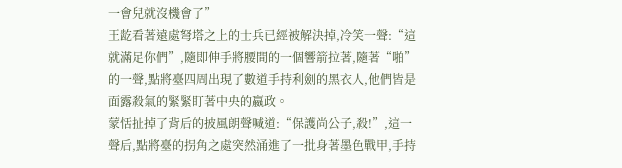一會兒就沒機會了”
王龁看著遠處弩塔之上的士兵已經被解決掉,冷笑一聲:“這就滿足你們”,隨即伸手將腰間的一個響箭拉著,隨著“啪”的一聲,點將臺四周出現了數道手持利劍的黑衣人,他們皆是面露殺氣的緊緊盯著中央的嬴政。
蒙恬扯掉了背后的披風朗聲喊道:“保護尚公子,殺!”,這一聲后,點將臺的拐角之處突然涌進了一批身著墨色戰甲,手持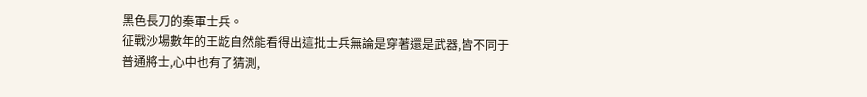黑色長刀的秦軍士兵。
征戰沙場數年的王龁自然能看得出這批士兵無論是穿著還是武器,皆不同于普通將士,心中也有了猜測,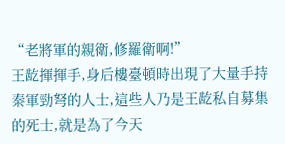“老將軍的親衛,修羅衛啊!”
王龁揮揮手,身后樓臺頓時出現了大量手持秦軍勁弩的人士,這些人乃是王龁私自募集的死士,就是為了今天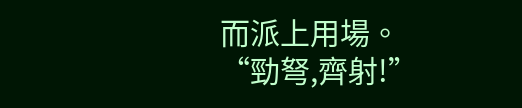而派上用場。
“勁弩,齊射!”